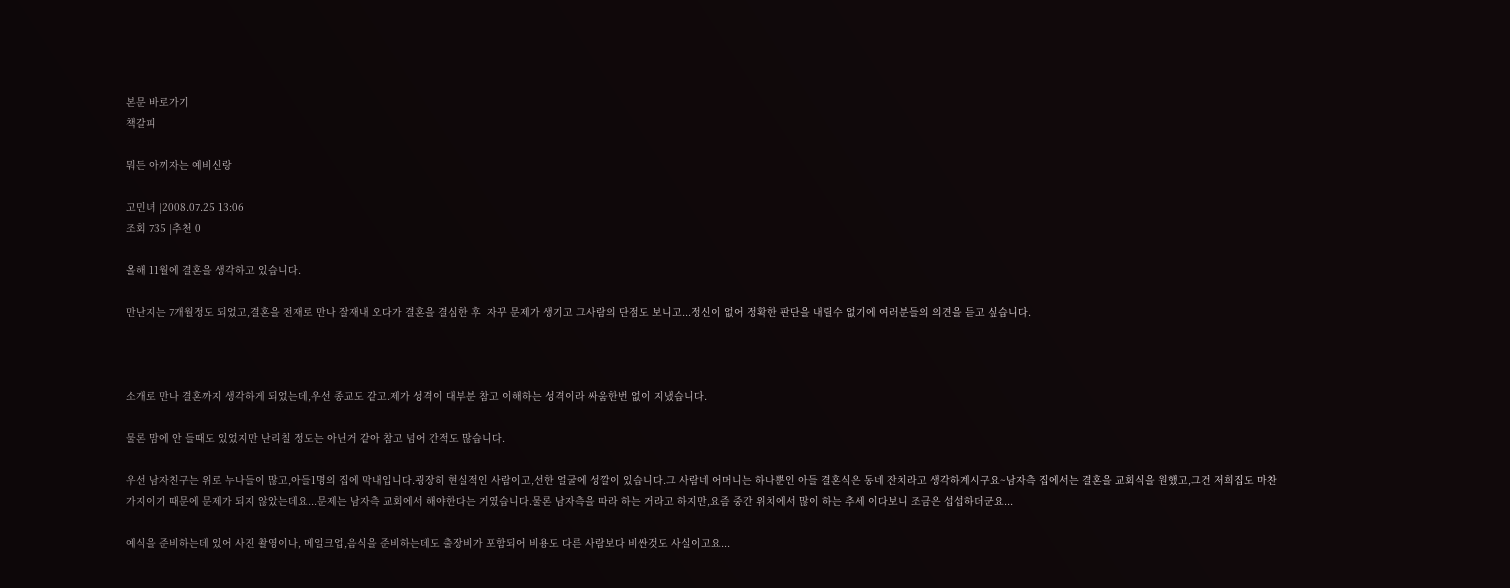본문 바로가기
책갈피

뭐든 아끼자는 예비신랑

고민녀 |2008.07.25 13:06
조회 735 |추천 0

올해 11월에 결혼을 생각하고 있습니다.

만난지는 7개월정도 되었고,결혼을 전재로 만나 잘재내 오다가 결혼을 결심한 후  자꾸 문제가 생기고 그사람의 단점도 보니고...정신이 없어 정확한 판단을 내릴수 없기에 여러분들의 의견을 듣고 싶습니다.



소개로 만나 결혼까지 생각하게 되었는데,우선 종교도 같고.제가 성격이 대부분 참고 이해하는 성격이라 싸움한번 없이 지냈습니다.

물론 맘에 안 들때도 있었지만 난리칠 정도는 아닌거 같아 참고 넘어 간적도 많습니다.

우선 남자친구는 위로 누나들이 많고,아들1명의 집에 막내입니다.굉장히 현실적인 사람이고,선한 얼굴에 성깔이 있습니다.그 사람네 어머니는 하나뿐인 아들 결혼식은 동네 잔치라고 생각하계시구요~남자측 집에서는 결혼을 교회식을 원했고,그건 저희집도 마찬 가지이기 때문에 문제가 되지 않았는데요...문제는 남자측 교회에서 해야한다는 거였습니다.물론 남자측을 따라 하는 거라고 하지만,요즘 중간 위치에서 많이 하는 추세 이다보니 조금은 섭섭하더군요...

예식을 준비하는데 있어 사진 촬영이나, 메일크업,음식을 준비하는데도 출장비가 포함되어 비용도 다른 사람보다 비싼것도 사실이고요...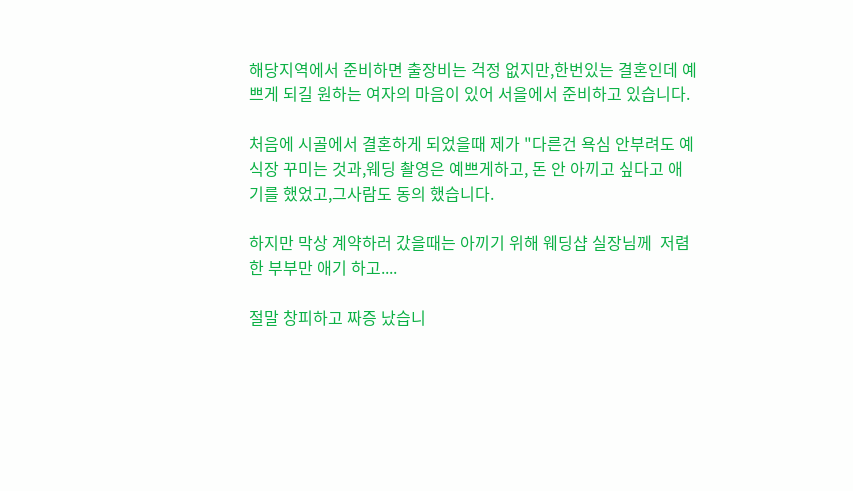해당지역에서 준비하면 출장비는 걱정 없지만,한번있는 결혼인데 예쁘게 되길 원하는 여자의 마음이 있어 서을에서 준비하고 있습니다.

처음에 시골에서 결혼하게 되었을때 제가 "다른건 욕심 안부려도 예식장 꾸미는 것과,웨딩 촬영은 예쁘게하고, 돈 안 아끼고 싶다고 애기를 했었고,그사람도 동의 했습니다.

하지만 막상 계약하러 갔을때는 아끼기 위해 웨딩샵 실장님께  저렴한 부부만 애기 하고....

절말 창피하고 짜증 났습니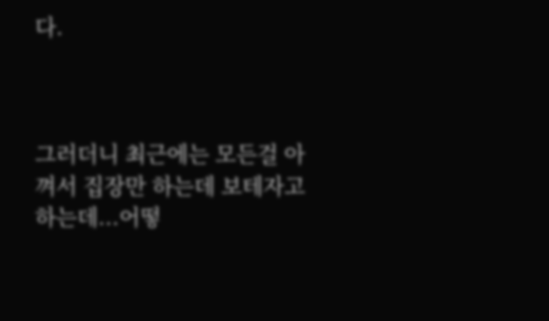다.



그러더니 최근에는 모든걸 아껴서 집장만 하는데 보테자고 하는데...어떻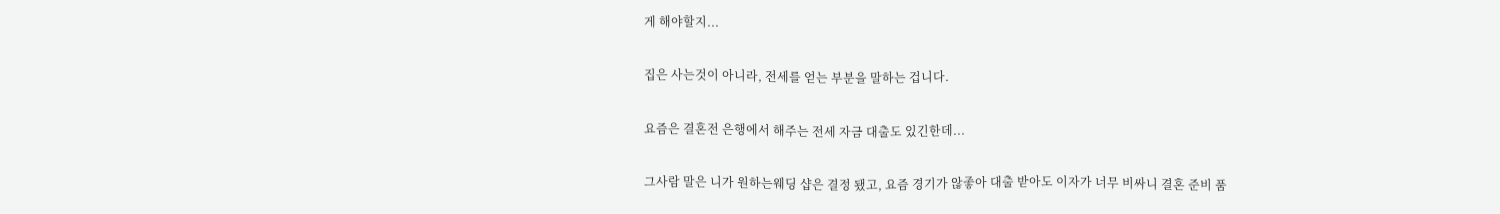게 해야할지...

집은 사는것이 아니라, 전세를 얻는 부분을 말하는 겁니다.

요즘은 결혼전 은행에서 해주는 전세 자금 대출도 있긴한데...

그사람 말은 니가 원하는웨딩 샵은 결정 됐고, 요즘 경기가 않좋아 대출 받아도 이자가 너무 비싸니 결혼 준비 품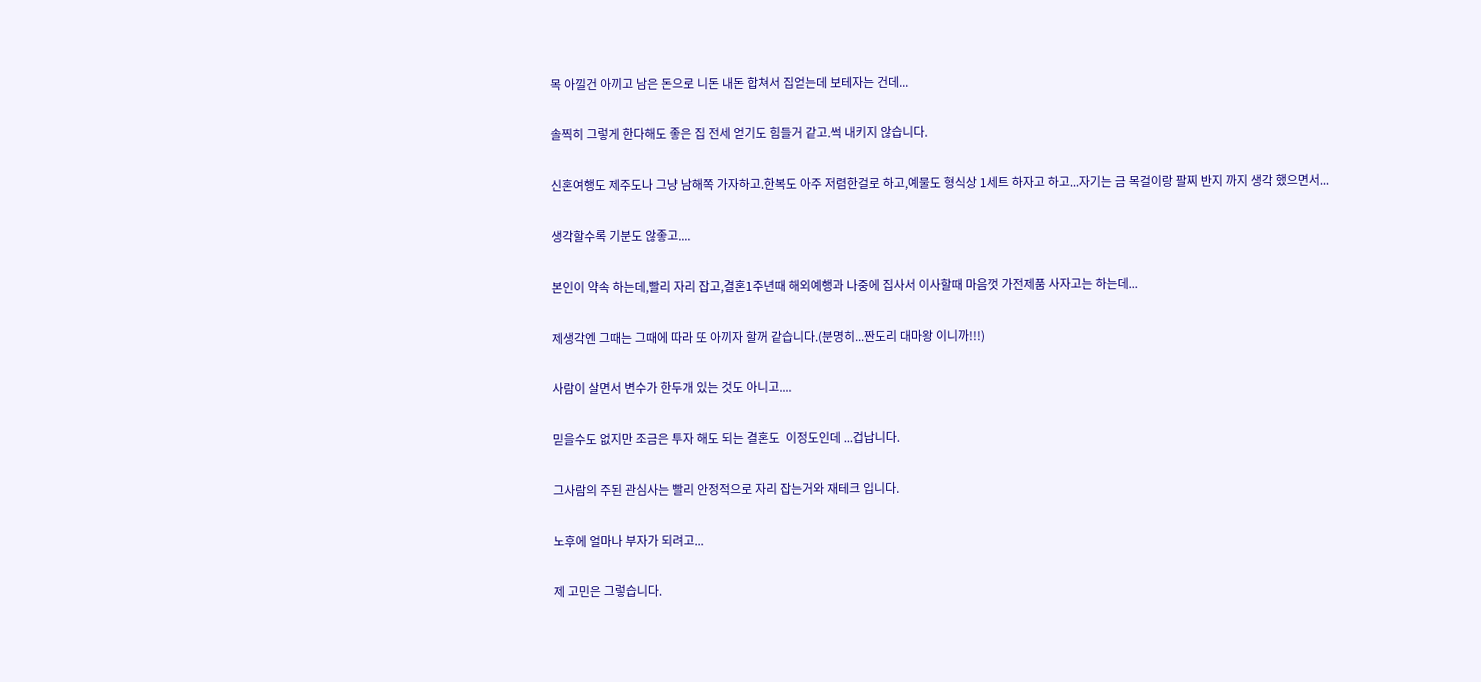목 아낄건 아끼고 남은 돈으로 니돈 내돈 합쳐서 집얻는데 보테자는 건데...

솔찍히 그렇게 한다해도 좋은 집 전세 얻기도 힘들거 같고.썩 내키지 않습니다.

신혼여행도 제주도나 그냥 남해쪽 가자하고.한복도 아주 저렴한걸로 하고,예물도 형식상 1세트 하자고 하고...자기는 금 목걸이랑 팔찌 반지 까지 생각 했으면서...

생각할수록 기분도 않좋고....

본인이 약속 하는데,빨리 자리 잡고,결혼1주년때 해외예행과 나중에 집사서 이사할때 마음껏 가전제품 사자고는 하는데...

제생각엔 그때는 그때에 따라 또 아끼자 할꺼 같습니다.(분명히...짠도리 대마왕 이니까!!!)

사람이 살면서 변수가 한두개 있는 것도 아니고....

믿을수도 없지만 조금은 투자 해도 되는 결혼도  이정도인데 ...겁납니다.

그사람의 주된 관심사는 빨리 안정적으로 자리 잡는거와 재테크 입니다.

노후에 얼마나 부자가 되려고...

제 고민은 그렇습니다.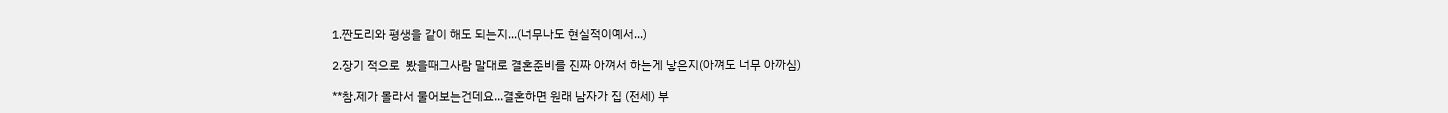1.짠도리와 평생을 같이 해도 되는지...(너무나도 현실적이예서...)

2.장기 적으로  봤을때그사람 말대로 결혼준비를 진짜 아껴서 하는게 낳은지(아껴도 너무 아까심)

**참.제가 몰라서 물어보는건데요...결혼하면 원래 남자가 집 (전세) 부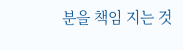분을 책임 지는 것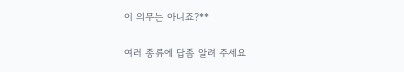이 의무는 아니죠?**

여러 종류에 답좀 알려 주세요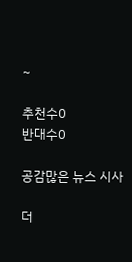~

추천수0
반대수0

공감많은 뉴스 시사

더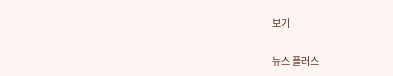보기

뉴스 플러스